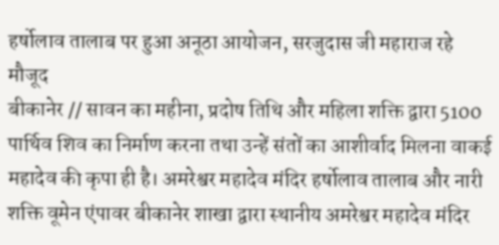हर्षोलाव तालाब पर हुआ अनूठा आयोजन, सरजुदास जी महाराज रहे मौजूद
बीकानेर // सावन का महीना, प्रदोष तिथि और महिला शक्ति द्वारा 5100 पार्थिव शिव का निर्माण करना तथा उन्हें संतों का आशीर्वाद मिलना वाकई महादेव की कृपा ही है। अमरेश्वर महादेव मंदिर हर्षोलाव तालाब और नारी शक्ति वूमेन एंपावर बीकानेर शाखा द्वारा स्थानीय अमरेश्वर महादेव मंदिर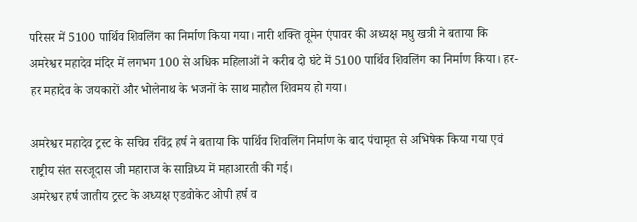परिसर में 5100 पार्थिव शिवलिंग का निर्माण किया गया। नारी शक्ति वूमेन एंपावर की अध्यक्ष मधु खत्री ने बताया कि अमरेश्वर महादेव मंदिर में लगभग 100 से अधिक महिलाओं ने करीब दो घंटे में 5100 पार्थिव शिवलिंग का निर्माण किया। हर-हर महादेव के जयकारों और भोलेनाथ के भजनों के साथ माहौल शिवमय हो गया।

अमरेश्वर महादेव ट्रस्ट के सचिव रविंद्र हर्ष ने बताया कि पार्थिव शिवलिंग निर्माण के बाद पंचामृत से अभिषेक किया गया एवं राष्ट्रीय संत सरजूदास जी महाराज के सान्निध्य में महाआरती की गई।
अमरेश्वर हर्ष जातीय ट्रस्ट के अध्यक्ष एडवोकेट ओपी हर्ष व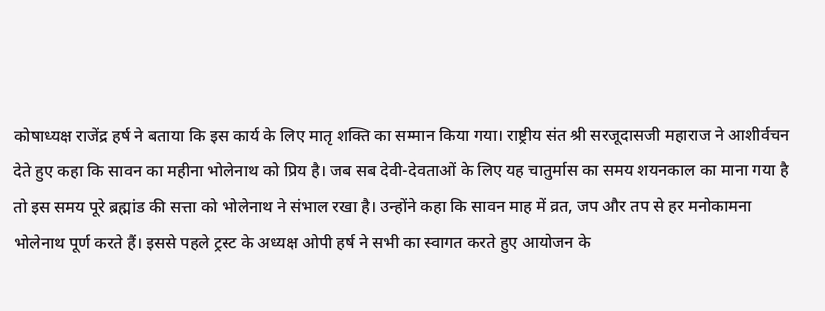कोषाध्यक्ष राजेंद्र हर्ष ने बताया कि इस कार्य के लिए मातृ शक्ति का सम्मान किया गया। राष्ट्रीय संत श्री सरजूदासजी महाराज ने आशीर्वचन देते हुए कहा कि सावन का महीना भोलेनाथ को प्रिय है। जब सब देवी-देवताओं के लिए यह चातुर्मास का समय शयनकाल का माना गया है तो इस समय पूरे ब्रह्मांड की सत्ता को भोलेनाथ ने संभाल रखा है। उन्होंने कहा कि सावन माह में व्रत, जप और तप से हर मनोकामना भोलेनाथ पूर्ण करते हैं। इससे पहले ट्रस्ट के अध्यक्ष ओपी हर्ष ने सभी का स्वागत करते हुए आयोजन के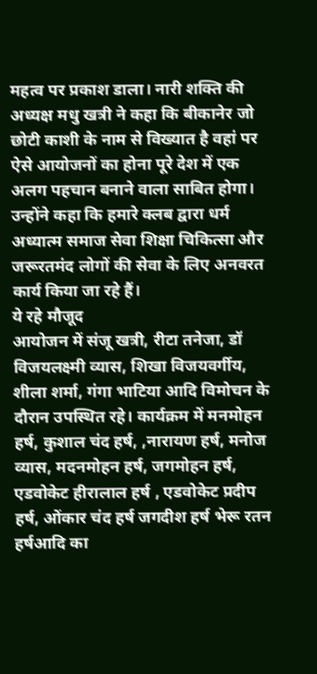महत्व पर प्रकाश डाला। नारी शक्ति की अध्यक्ष मधु खत्री ने कहा कि बीकानेर जो छोटी काशी के नाम से विख्यात है वहां पर ऐसे आयोजनों का होना पूरे देश में एक अलग पहचान बनाने वाला साबित होगा। उन्होंने कहा कि हमारे क्लब द्वारा धर्म अध्यात्म समाज सेवा शिक्षा चिकित्सा और जरूरतमंद लोगों की सेवा के लिए अनवरत कार्य किया जा रहे हैं।
ये रहे मौजूद
आयोजन में संजू खत्री, रीटा तनेजा, डॉ विजयलक्ष्मी व्यास, शिखा विजयवर्गीय, शीला शर्मा, गंगा भाटिया आदि विमोचन के दौरान उपस्थित रहे। कार्यक्रम में मनमोहन हर्ष, कुशाल चंद हर्ष, ,नारायण हर्ष, मनोज व्यास, मदनमोहन हर्ष, जगमोहन हर्ष, एडवोकेट हीरालाल हर्ष , एडवोकेट प्रदीप हर्ष, ओंकार चंद हर्ष जगदीश हर्ष भेरू रतन हर्षआदि का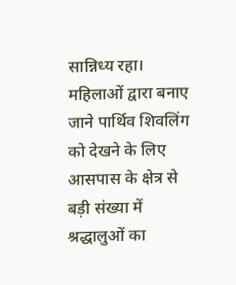सान्निध्य रहा। महिलाओं द्वारा बनाए जाने पार्थिव शिवलिंग को देखने के लिए आसपास के क्षेत्र से बड़ी संख्या में श्रद्धालुओं का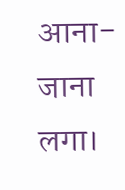आना-जाना लगा।